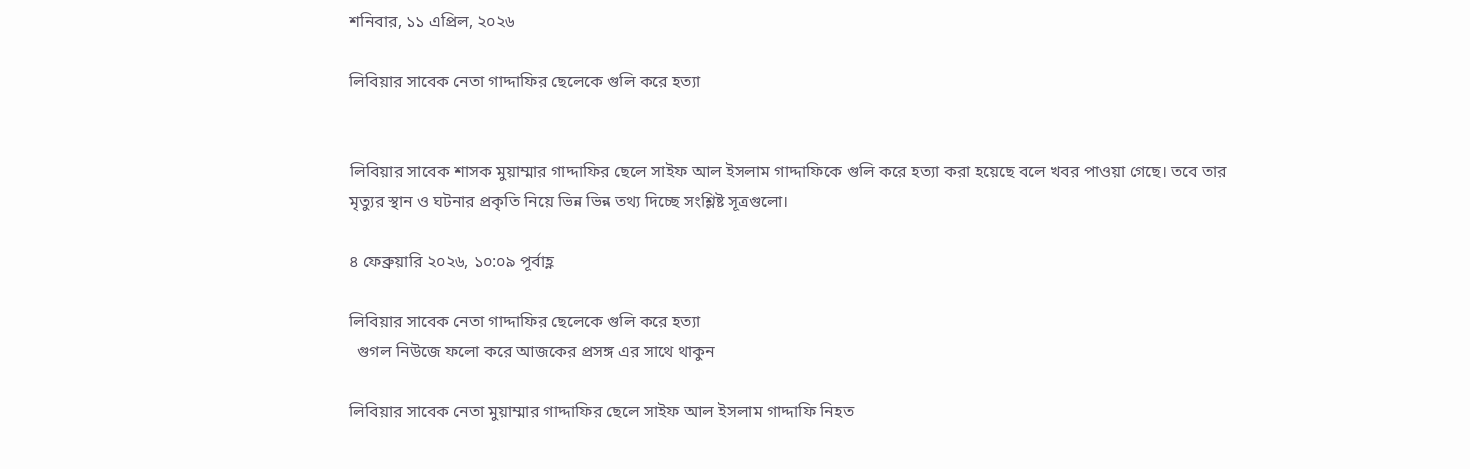শনিবার, ১১ এপ্রিল, ২০২৬

লিবিয়ার সাবেক নেতা গাদ্দাফির ছেলেকে গুলি করে হত্যা


লিবিয়ার সাবেক শাসক মুয়াম্মার গাদ্দাফির ছেলে সাইফ আল ইসলাম গাদ্দাফিকে গুলি করে হত্যা করা হয়েছে বলে খবর পাওয়া গেছে। তবে তার মৃত্যুর স্থান ও ঘটনার প্রকৃতি নিয়ে ভিন্ন ভিন্ন তথ্য দিচ্ছে সংশ্লিষ্ট সূত্রগুলো।

৪ ফেব্রুয়ারি ২০২৬, ১০:০৯ পূর্বাহ্ণ

লিবিয়ার সাবেক নেতা গাদ্দাফির ছেলেকে গুলি করে হত্যা
  গুগল নিউজে ফলো করে আজকের প্রসঙ্গ এর সাথে থাকুন

লিবিয়ার সাবেক নেতা মুয়াম্মার গাদ্দাফির ছেলে সাইফ আল ইসলাম গাদ্দাফি নিহত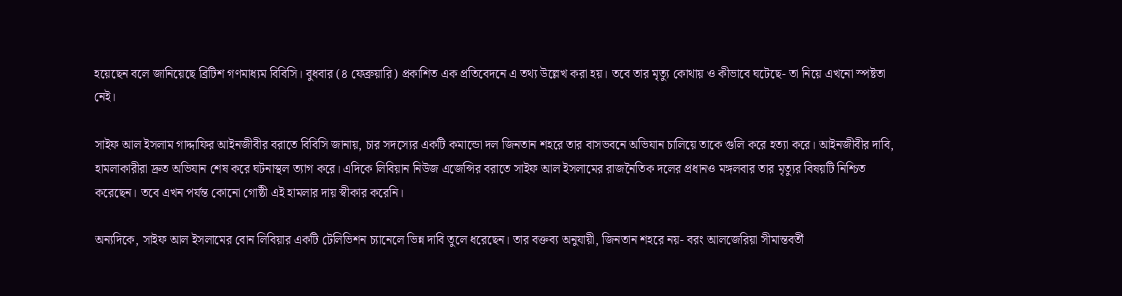হয়েছেন বলে জানিয়েছে ব্রিটিশ গণমাধ্যম বিবিসি। বুধবার (৪ ফেব্রুয়ারি) প্রকাশিত এক প্রতিবেদনে এ তথ্য উল্লেখ করা হয়। তবে তার মৃত্যু কোথায় ও কীভাবে ঘটেছে- তা নিয়ে এখনো স্পষ্টতা নেই।

সাইফ আল ইসলাম গাদ্দাফির আইনজীবীর বরাতে বিবিসি জানায়, চার সদস্যের একটি কমান্ডো দল জিনতান শহরে তার বাসভবনে অভিযান চালিয়ে তাকে গুলি করে হত্যা করে। আইনজীবীর দাবি, হামলাকারীরা দ্রুত অভিযান শেষ করে ঘটনাস্থল ত্যাগ করে। এদিকে লিবিয়ান নিউজ এজেন্সির বরাতে সাইফ আল ইসলামের রাজনৈতিক দলের প্রধানও মঙ্গলবার তার মৃত্যুর বিষয়টি নিশ্চিত করেছেন। তবে এখন পর্যন্ত কোনো গোষ্ঠী এই হামলার দায় স্বীকার করেনি।

অন্যদিকে, সাইফ আল ইসলামের বোন লিবিয়ার একটি টেলিভিশন চ্যানেলে ভিন্ন দাবি তুলে ধরেছেন। তার বক্তব্য অনুযায়ী, জিনতান শহরে নয়- বরং আলজেরিয়া সীমান্তবর্তী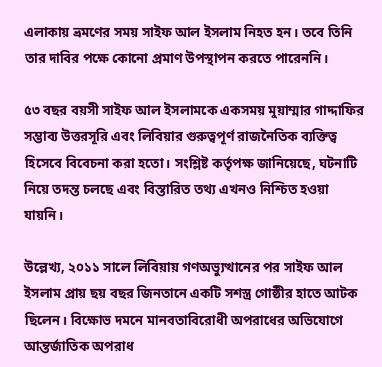এলাকায় ভ্রমণের সময় সাইফ আল ইসলাম নিহত হন। তবে তিনি তার দাবির পক্ষে কোনো প্রমাণ উপস্থাপন করতে পারেননি।

৫৩ বছর বয়সী সাইফ আল ইসলামকে একসময় মুয়াম্মার গাদ্দাফির সম্ভাব্য উত্তরসূরি এবং লিবিয়ার গুরুত্বপূর্ণ রাজনৈতিক ব্যক্তিত্ব হিসেবে বিবেচনা করা হতো। সংশ্লিষ্ট কর্তৃপক্ষ জানিয়েছে, ঘটনাটি নিয়ে তদন্ত চলছে এবং বিস্তারিত তথ্য এখনও নিশ্চিত হওয়া যায়নি।

উল্লেখ্য, ২০১১ সালে লিবিয়ায় গণঅভ্যুত্থানের পর সাইফ আল ইসলাম প্রায় ছয় বছর জিনতানে একটি সশস্ত্র গোষ্ঠীর হাতে আটক ছিলেন। বিক্ষোভ দমনে মানবতাবিরোধী অপরাধের অভিযোগে আন্তর্জাতিক অপরাধ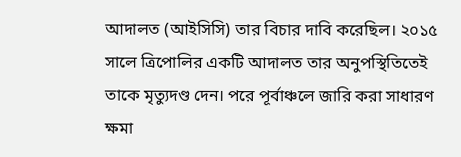আদালত (আইসিসি) তার বিচার দাবি করেছিল। ২০১৫ সালে ত্রিপোলির একটি আদালত তার অনুপস্থিতিতেই তাকে মৃত্যুদণ্ড দেন। পরে পূর্বাঞ্চলে জারি করা সাধারণ ক্ষমা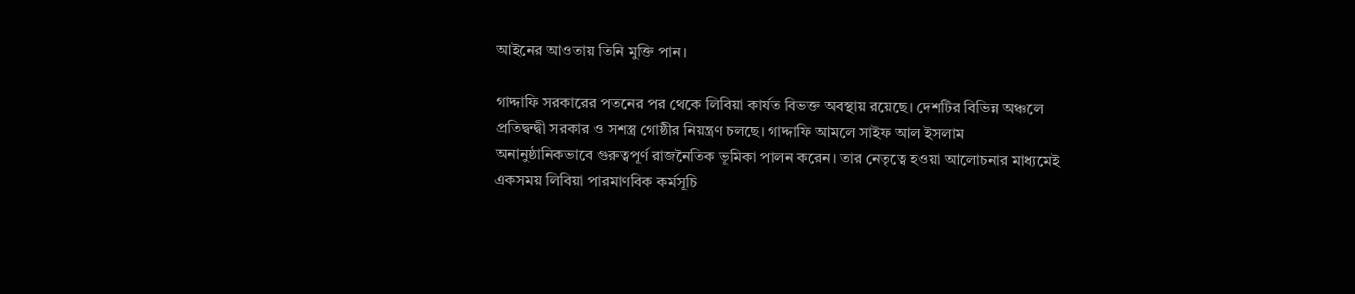আইনের আওতায় তিনি মুক্তি পান।

গাদ্দাফি সরকারের পতনের পর থেকে লিবিয়া কার্যত বিভক্ত অবস্থায় রয়েছে। দেশটির বিভিন্ন অঞ্চলে প্রতিদ্বন্দ্বী সরকার ও সশস্ত্র গোষ্ঠীর নিয়ন্ত্রণ চলছে। গাদ্দাফি আমলে সাইফ আল ইসলাম অনানুষ্ঠানিকভাবে গুরুত্বপূর্ণ রাজনৈতিক ভূমিকা পালন করেন। তার নেতৃত্বে হওয়া আলোচনার মাধ্যমেই একসময় লিবিয়া পারমাণবিক কর্মসূচি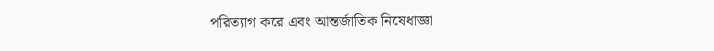পরিত্যাগ করে এবং আন্তর্জাতিক নিষেধাজ্ঞা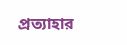প্রত্যাহার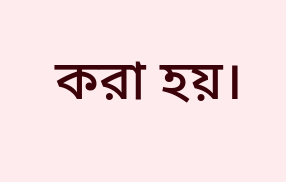করা হয়।